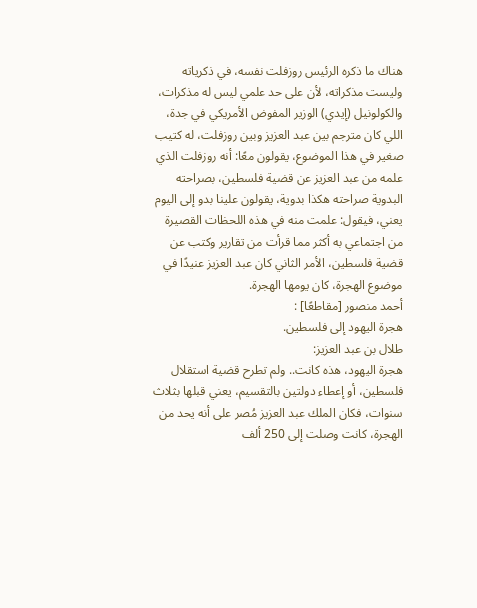هناك ما ذكره الرئيس روزفلت نفسه، في ذكرياته وليست مذكراته، لأن على حد علمي ليس له مذكرات، والكولونيل (إيدي) الوزير المفوض الأمريكي في جدة، اللي كان مترجم بين عبد العزيز وبين روزفلت، له كتيب صغير في هذا الموضوع، يقولون معًا: أنه روزفلت الذي علمه من عبد العزيز عن قضية فلسطين، بصراحته البدوية صراحته هكذا بدوية، يقولون علينا بدو إلى اليوم يعني، فيقول: علمت منه في هذه اللحظات القصيرة من اجتماعي به أكثر مما قرأت من تقارير وكتب عن قضية فلسطين، الأمر الثاني كان عبد العزيز عنيدًا في موضوع الهجرة، كان يومها الهجرة.
أحمد منصور [مقاطعًا] :
هجرة اليهود إلى فلسطين.
طلال بن عبد العزيز:
هجرة اليهود، هذه كانت.. ولم تطرح قضية استقلال فلسطين، أو إعطاء دولتين بالتقسيم، يعني قبلها بثلاث سنوات، فكان الملك عبد العزيز مُصر على أنه يحد من الهجرة، كانت وصلت إلى 250 ألف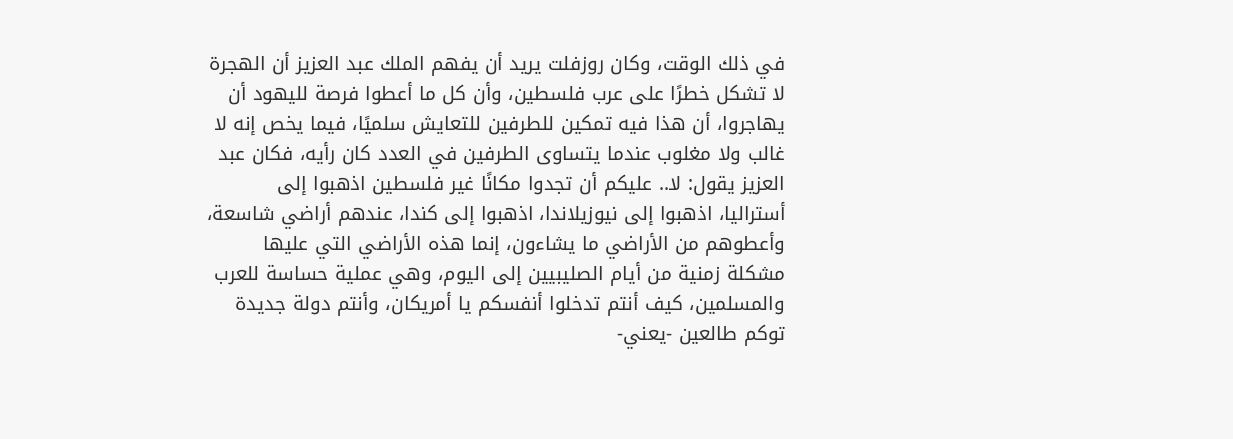في ذلك الوقت، وكان روزفلت يريد أن يفهم الملك عبد العزيز أن الهجرة لا تشكل خطرًا على عرب فلسطين، وأن كل ما أعطوا فرصة لليهود أن يهاجروا، أن هذا فيه تمكين للطرفين للتعايش سلميًا، فيما يخص إنه لا غالب ولا مغلوب عندما يتساوى الطرفين في العدد كان رأيه، فكان عبد العزيز يقول: لا.. عليكم أن تجدوا مكانًا غير فلسطين اذهبوا إلى أستراليا، اذهبوا إلى نيوزيلاندا، اذهبوا إلى كندا، عندهم أراضي شاسعة، وأعطوهم من الأراضي ما يشاءون، إنما هذه الأراضي التي عليها مشكلة زمنية من أيام الصليبيين إلى اليوم، وهي عملية حساسة للعرب والمسلمين، كيف أنتم تدخلوا أنفسكم يا أمريكان، وأنتم دولة جديدة توكم طالعين -يعني-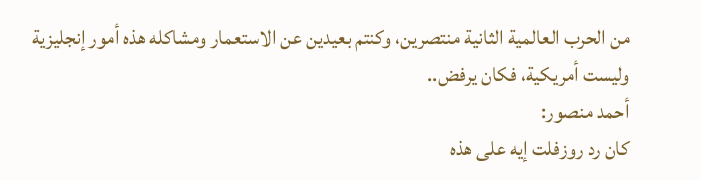من الحرب العالمية الثانية منتصرين، وكنتم بعيدين عن الاستعمار ومشاكله هذه أمور إنجليزية وليست أمريكية، فكان يرفض..
أحمد منصور:
كان رد روزفلت إيه على هذه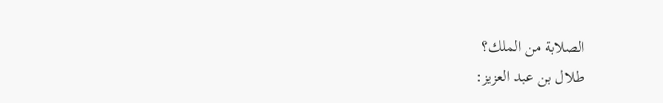الصلابة من الملك؟
طلال بن عبد العزيز: